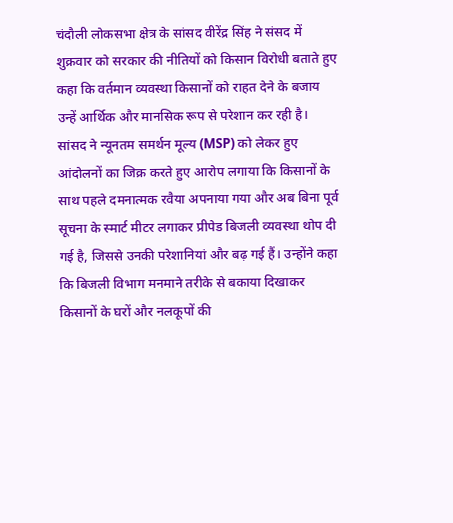चंदौली लोकसभा क्षेत्र के सांसद वीरेंद्र सिंह ने संसद में शुक्रवार को सरकार की नीतियों को किसान विरोधी बताते हुए कहा कि वर्तमान व्यवस्था किसानों को राहत देने के बजाय उन्हें आर्थिक और मानसिक रूप से परेशान कर रही है। सांसद ने न्यूनतम समर्थन मूल्य (MSP) को लेकर हुए आंदोलनों का जिक्र करते हुए आरोप लगाया कि किसानों के साथ पहले दमनात्मक रवैया अपनाया गया और अब बिना पूर्व सूचना के स्मार्ट मीटर लगाकर प्रीपेड बिजली व्यवस्था थोप दी गई है, जिससे उनकी परेशानियां और बढ़ गई हैं। उन्होंने कहा कि बिजली विभाग मनमाने तरीके से बकाया दिखाकर किसानों के घरों और नलकूपों की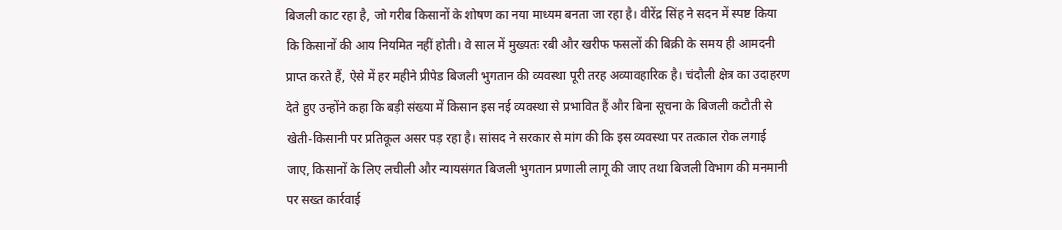बिजली काट रहा है, जो गरीब किसानों के शोषण का नया माध्यम बनता जा रहा है। वीरेंद्र सिंह ने सदन में स्पष्ट किया कि किसानों की आय नियमित नहीं होती। वे साल में मुख्यतः रबी और खरीफ फसलों की बिक्री के समय ही आमदनी प्राप्त करते हैं, ऐसे में हर महीने प्रीपेड बिजली भुगतान की व्यवस्था पूरी तरह अव्यावहारिक है। चंदौली क्षेत्र का उदाहरण देते हुए उन्होंने कहा कि बड़ी संख्या में किसान इस नई व्यवस्था से प्रभावित हैं और बिना सूचना के बिजली कटौती से खेती-किसानी पर प्रतिकूल असर पड़ रहा है। सांसद ने सरकार से मांग की कि इस व्यवस्था पर तत्काल रोक लगाई जाए, किसानों के लिए लचीली और न्यायसंगत बिजली भुगतान प्रणाली लागू की जाए तथा बिजली विभाग की मनमानी पर सख्त कार्रवाई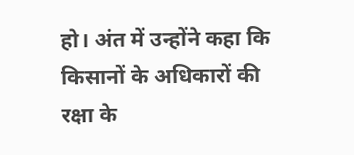हो। अंत में उन्होंने कहा कि किसानों के अधिकारों की रक्षा के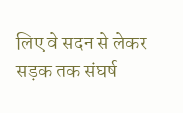लिए वे सदन से लेकर सड़क तक संघर्ष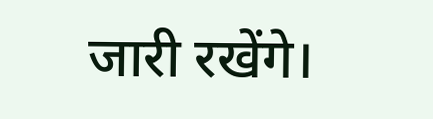जारी रखेंगे।